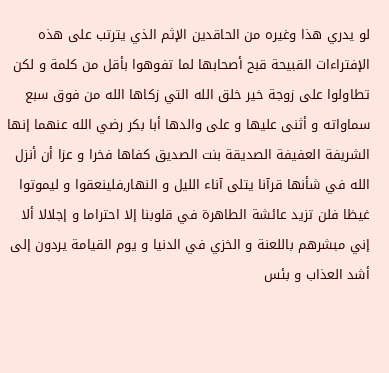لو يدري هذا وغيره من الحاقدين الإثم الذي يترتب على هذه الإفتراءات القبيحة قبح أصحابها لما تفوهوا بأقل من كلمة و لكن تطاولوا على زوجة خير خلق الله التي زكاها الله من فوق سبع سماواته و أثنى عليها و على والدها أبا بكر رضي الله عنهما إنها الشريفة العفيفة الصديقة بنت الصديق كفاها فخرا و عزا أن أنزل الله في شأنها قرآنا يتلى آناء الليل و النهار,فلينعقوا و ليموتوا غيظا فلن تزيد عائشة الطاهرة في قلوبنا إلا احتراما و إجلالا ألا إني مبشرهم باللعنة و الخزي في الدنيا و يوم القيامة يردون إلى أشد العذاب و بئس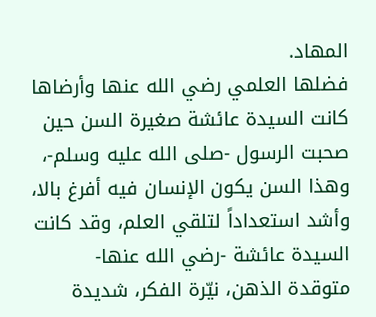المهاد.
فضلها العلمي رضي الله عنها وأرضاها
كانت السيدة عائشة صغيرة السن حين صحبت الرسول -صلى الله عليه وسلم-، وهذا السن يكون الإنسان فيه أفرغ بالا، وأشد استعداداً لتلقي العلم، وقد كانت السيدة عائشة -رضي الله عنها- متوقدة الذهن، نيّرة الفكر، شديدة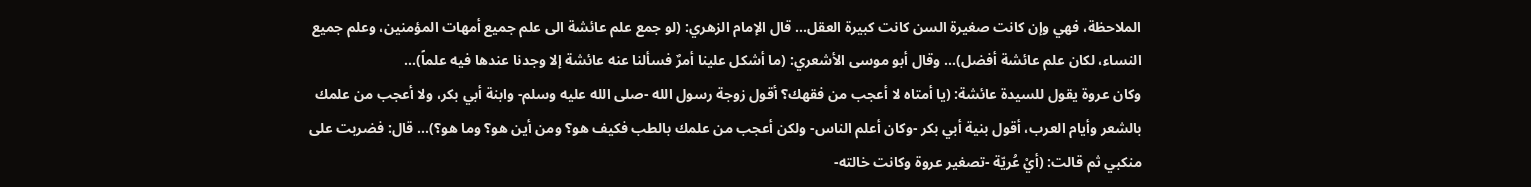الملاحظة، فهي وإن كانت صغيرة السن كانت كبيرة العقل... قال الإمام الزهري: (لو جمع علم عائشة الى علم جميع أمهات المؤمنين، وعلم جميع النساء، لكان علم عائشة أفضل)... وقال أبو موسى الأشعري: (ما أشكل علينا أمرٌ فسألنا عنه عائشة إلا وجدنا عندها فيه علماً)...
وكان عروة يقول للسيدة عائشة: (يا أمتاه لا أعجب من فقهك؟ أقول زوجة رسول الله -صلى الله عليه وسلم- وابنة أبي بكر، ولا أعجب من علمك بالشعر وأيام العرب، أقول بنية أبي بكر -وكان أعلم الناس- ولكن أعجب من علمك بالطب فكيف هو؟ ومن أين هو؟ وما هو؟)... قال: فضربت على منكبي ثم قالت: (أيْ عُريّة -تصغير عروة وكانت خالته-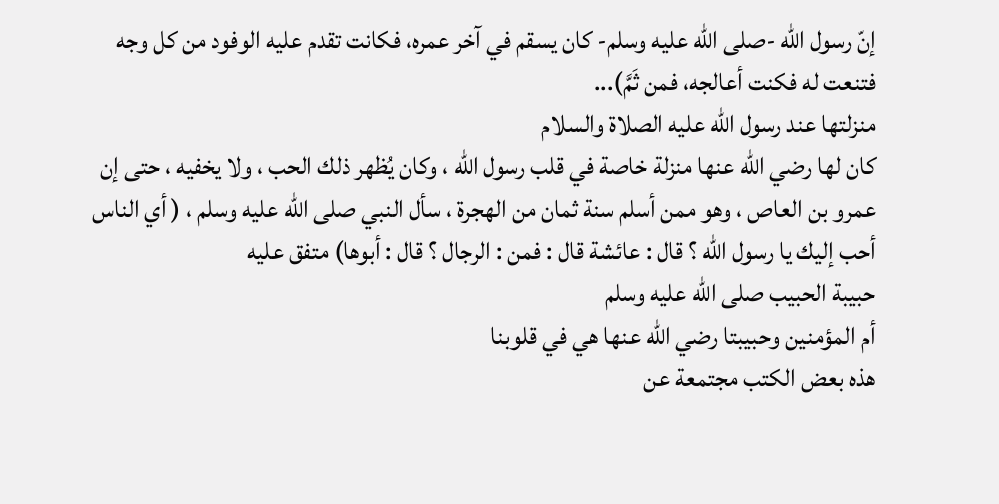إنّ رسول الله -صلى الله عليه وسلم- كان يسقم في آخر عمره، فكانت تقدم عليه الوفود من كل وجه فتنعت له فكنت أعالجه، فمن ثَمَّ)...
منزلتها عند رسول الله عليه الصلاة والسلام
كان لها رضي الله عنها منزلة خاصة في قلب رسول الله ، وكان يُظهر ذلك الحب ، ولا يخفيه ، حتى إن عمرو بن العاص ، وهو ممن أسلم سنة ثمان من الهجرة ، سأل النبي صلى الله عليه وسلم ، ( أي الناس أحب إليك يا رسول الله ؟ قال : عائشة قال : فمن : الرجال ؟ قال : أبوها) متفق عليه
حبيبة الحبيب صلى الله عليه وسلم
أم المؤمنين وحبيبتا رضي الله عنها هي في قلوبنا
هذه بعض الكتب مجتمعة عن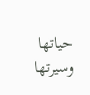حياتها وسيرتها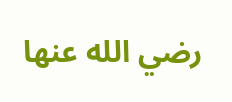رضي الله عنها